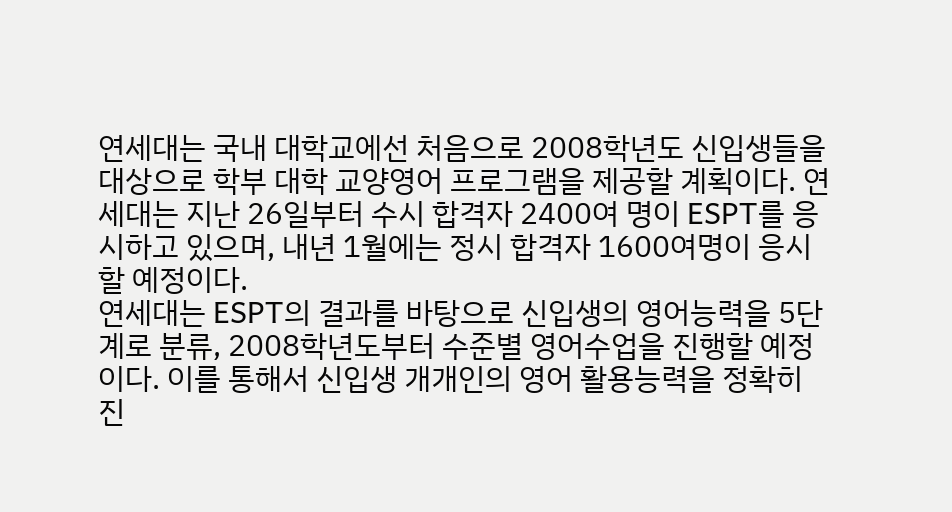연세대는 국내 대학교에선 처음으로 2008학년도 신입생들을 대상으로 학부 대학 교양영어 프로그램을 제공할 계획이다. 연세대는 지난 26일부터 수시 합격자 2400여 명이 ESPT를 응시하고 있으며, 내년 1월에는 정시 합격자 1600여명이 응시할 예정이다.
연세대는 ESPT의 결과를 바탕으로 신입생의 영어능력을 5단계로 분류, 2008학년도부터 수준별 영어수업을 진행할 예정이다. 이를 통해서 신입생 개개인의 영어 활용능력을 정확히 진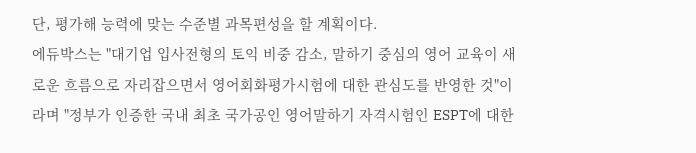단, 평가해 능력에 맞는 수준별 과목편성을 할 계획이다.
에듀박스는 "대기업 입사전형의 토익 비중 감소, 말하기 중심의 영어 교육이 새로운 흐름으로 자리잡으면서 영어회화평가시험에 대한 관심도를 반영한 것"이라며 "정부가 인증한 국내 최초 국가공인 영어말하기 자격시험인 ESPT에 대한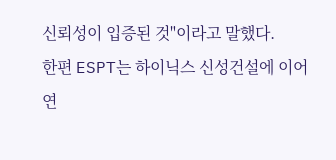신뢰성이 입증된 것"이라고 말했다.
한편 ESPT는 하이닉스 신성건설에 이어 연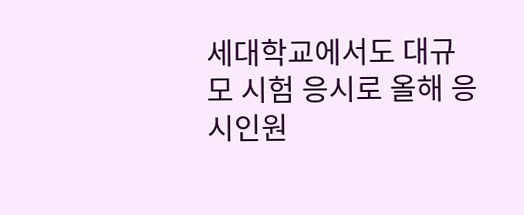세대학교에서도 대규모 시험 응시로 올해 응시인원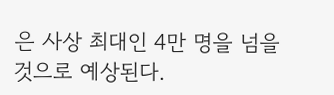은 사상 최대인 4만 명을 넘을 것으로 예상된다.